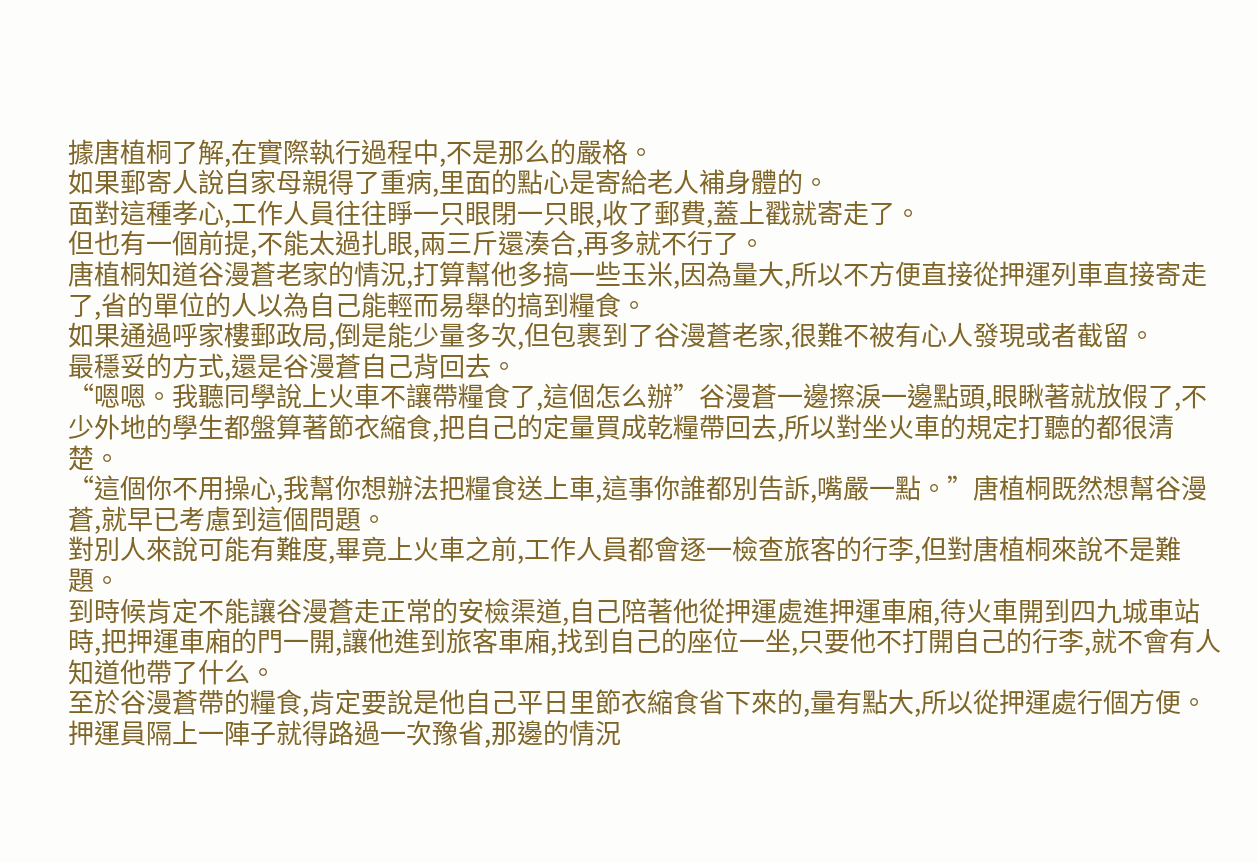據唐植桐了解,在實際執行過程中,不是那么的嚴格。
如果郵寄人說自家母親得了重病,里面的點心是寄給老人補身體的。
面對這種孝心,工作人員往往睜一只眼閉一只眼,收了郵費,蓋上戳就寄走了。
但也有一個前提,不能太過扎眼,兩三斤還湊合,再多就不行了。
唐植桐知道谷漫蒼老家的情況,打算幫他多搞一些玉米,因為量大,所以不方便直接從押運列車直接寄走了,省的單位的人以為自己能輕而易舉的搞到糧食。
如果通過呼家樓郵政局,倒是能少量多次,但包裹到了谷漫蒼老家,很難不被有心人發現或者截留。
最穩妥的方式,還是谷漫蒼自己背回去。
“嗯嗯。我聽同學說上火車不讓帶糧食了,這個怎么辦”谷漫蒼一邊擦淚一邊點頭,眼瞅著就放假了,不少外地的學生都盤算著節衣縮食,把自己的定量買成乾糧帶回去,所以對坐火車的規定打聽的都很清楚。
“這個你不用操心,我幫你想辦法把糧食送上車,這事你誰都別告訴,嘴嚴一點。”唐植桐既然想幫谷漫蒼,就早已考慮到這個問題。
對別人來說可能有難度,畢竟上火車之前,工作人員都會逐一檢查旅客的行李,但對唐植桐來說不是難題。
到時候肯定不能讓谷漫蒼走正常的安檢渠道,自己陪著他從押運處進押運車廂,待火車開到四九城車站時,把押運車廂的門一開,讓他進到旅客車廂,找到自己的座位一坐,只要他不打開自己的行李,就不會有人知道他帶了什么。
至於谷漫蒼帶的糧食,肯定要說是他自己平日里節衣縮食省下來的,量有點大,所以從押運處行個方便。
押運員隔上一陣子就得路過一次豫省,那邊的情況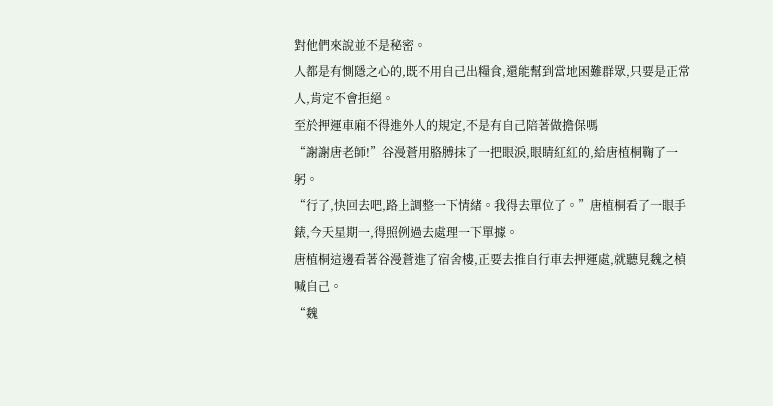對他們來說並不是秘密。
人都是有惻隱之心的,既不用自己出糧食,還能幫到當地困難群眾,只要是正常人,肯定不會拒絕。
至於押運車廂不得進外人的規定,不是有自己陪著做擔保嗎
“謝謝唐老師!”谷漫蒼用胳膊抹了一把眼淚,眼睛紅紅的,給唐植桐鞠了一躬。
“行了,快回去吧,路上調整一下情緒。我得去單位了。”唐植桐看了一眼手錶,今天星期一,得照例過去處理一下單據。
唐植桐這邊看著谷漫蒼進了宿舍樓,正要去推自行車去押運處,就聽見魏之楨喊自己。
“魏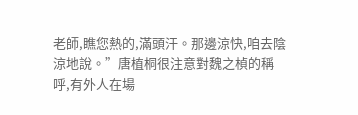老師,瞧您熱的,滿頭汗。那邊涼快,咱去陰涼地說。”唐植桐很注意對魏之楨的稱呼,有外人在場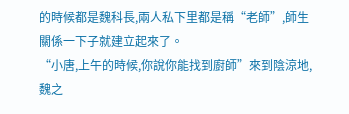的時候都是魏科長,兩人私下里都是稱“老師”,師生關係一下子就建立起來了。
“小唐,上午的時候,你說你能找到廚師”來到陰涼地,魏之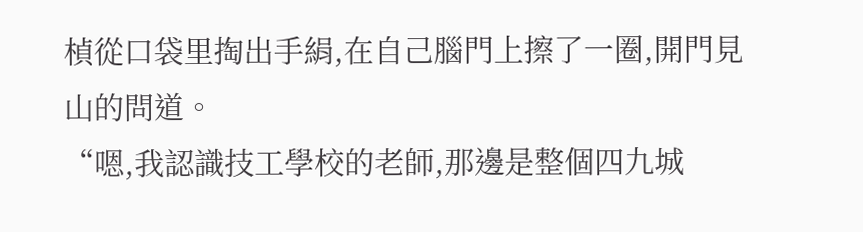楨從口袋里掏出手絹,在自己腦門上擦了一圈,開門見山的問道。
“嗯,我認識技工學校的老師,那邊是整個四九城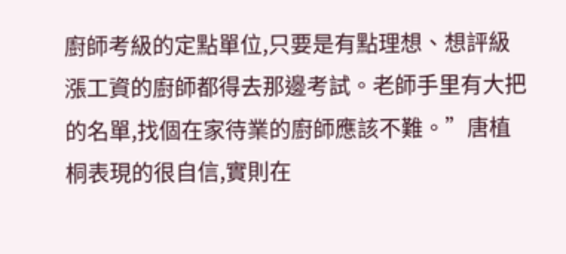廚師考級的定點單位,只要是有點理想、想評級漲工資的廚師都得去那邊考試。老師手里有大把的名單,找個在家待業的廚師應該不難。”唐植桐表現的很自信,實則在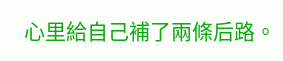心里給自己補了兩條后路。